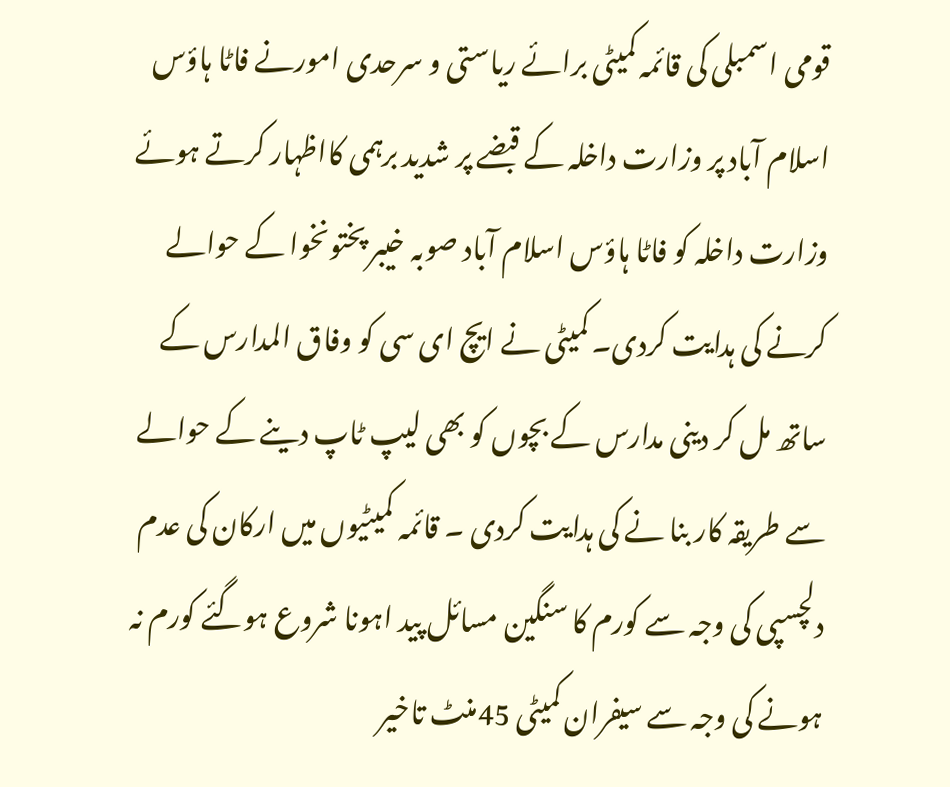قومی اسمبلی کی قائمہ کمیٹی برائے ریاستی و سرحدی امورنے فاٹا ہاؤس اسلام آباد پر وزارت داخلہ کے قبضے پر شدید برہمی کااظہار کرتے ہوئے وزارت داخلہ کو فاٹا ہاؤس اسلام آباد صوبہ خیبر پختونخوا کے حوالے کرنے کی ہدایت کردی۔ کمیٹی نے ایچ ای سی کو وفاق المدارس کے ساتھ مل کر دینی مدارس کے بچوں کو بھی لیپ ٹاپ دینے کے حوالے سے طریقہ کار بنا نے کی ہدایت کردی ۔ قائمہ کمیٹیوں میں ارکان کی عدم دلچسپی کی وجہ سے کورم کا سنگین مسائل پید اہونا شروع ہوگئے کورم نہ ہونے کی وجہ سے سیفران کمیٹی 45منٹ تاخیر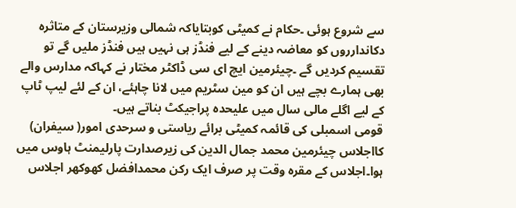سے شروع ہوئی ۔حکام نے کمیٹی کوبتایاکہ شمالی وزیرستان کے متاثرہ دکاندارروں کو معاضہ دینے کے لیے فنڈز ہی نہیں ہیں فنڈز ملیں گے تو تقسیم کردیں گے ۔چیئرمین ایچ ای سی ڈاکٹر مختار نے کہاکہ مدارس والے بھی ہمارے بچے ہیں ان کو مین سٹریم میں لانا چاہئے، ان کے لئے لیپ ٹاپ کے لیے اگلے مالی سال میں علیحدہ پراجیکٹ بناتے ہیں۔
قومی اسمبلی کی قائمہ کمیٹی برائے ریاستی و سرحدی امور( سیفران) کااجلاس چیئرمین محمد جمال الدین کی زیرصدارت پارلیمنٹ ہاوس میں ہوا۔اجلاس کے مقرہ وقت پر صرف ایک رکن محمدافضل کھوکھر اجلاس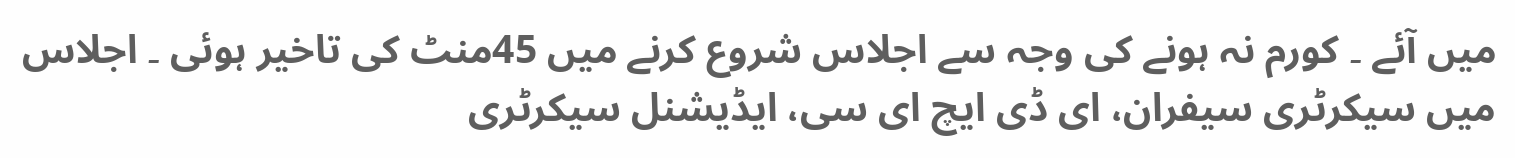میں آئے ۔ کورم نہ ہونے کی وجہ سے اجلاس شروع کرنے میں 45منٹ کی تاخیر ہوئی ۔ اجلاس میں سیکرٹری سیفران، ای ڈی ایچ ای سی، ایڈیشنل سیکرٹری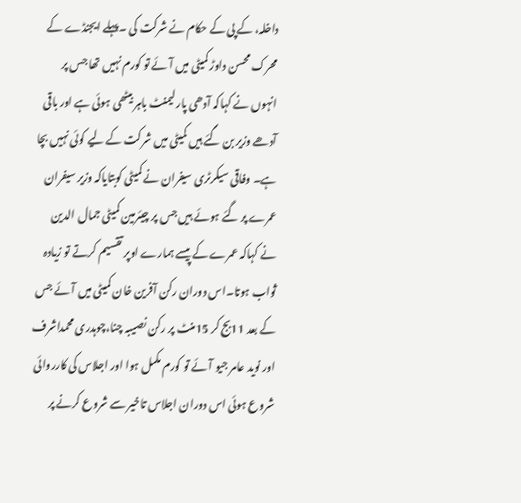داخلہ، کے پی کے حکام نے شرکت کی ۔پہلے ایجنڈے کے محرک محسن داوڑ کمیٹی میں آئے تو کورم نہیں تھا جس پر انہوں نے کہاکہ آدھی پارلیمنٹ باہر بیٹھی ہوئی ہے اور باقی آدھے وزیر بن گئے ہیں کمیٹی میں شرکت کے لیے کوئی نہیں بچا ہے۔ وفاقی سیکرٹری سیفران نے کمیٹی کوبتایاکہ وزیر سیفران عمرے پر گئے ہوئے ہیں جس پر چیئرمین کمیٹی جمال الدین نے کہاکہ عمرے کے پیسے ہمارے اوپر تقسیم کرتے تو زیادہ ثواب ہوتا۔اس دوران رکن آفرین خان کمیٹی میں آئے جس کے بعد 11بج کر 15منٹ پر رکن نصیبہ چنا،چوہدری محمداشرف اور نوید عامر جیو آئے تو کورم مکمل ہوا اور اجلاس کی کارروائی شروع ہوئی اس دوران اجلاس تاخیر سے شروع کرنے پر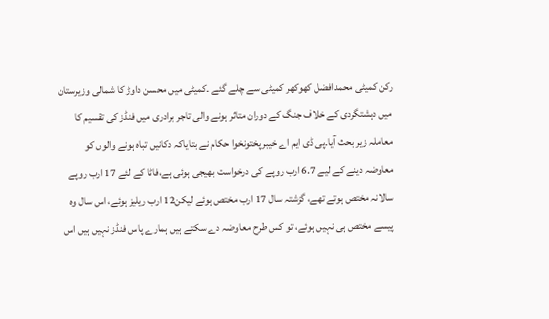رکن کمیٹی محمدافضل کھوکھر کمیٹی سے چلے گئے ۔کمیٹی میں محسن داوڑ کا شمالی وزیرستان میں دہشتگردی کے خلاف جنگ کے دوران متاثر ہونے والی تاجر برادری میں فنڈز کی تقسیم کا معاملہ زیر بحث آیا۔پی ڈی ایم اے خیبرپختونخوا حکام نے بتایاکہ دکانیں تباہ ہونے والوں کو معاوضہ دینے کے لیے 6.7 ارب روپے کی درخواست بھیجی ہوئی ہے،فاٹا کے لئے 17 ارب روپے سالانہ مختص ہوتے تھے، گزشتہ سال 17 ارب مختص ہوئے لیکن12 ارب ریلیز ہوئے، اس سال وہ پیسے مختص ہی نہیں ہوئے، تو کس طرح معاوضہ دے سکتے ہیں ہمارے پاس فنڈز نہیں ہیں اس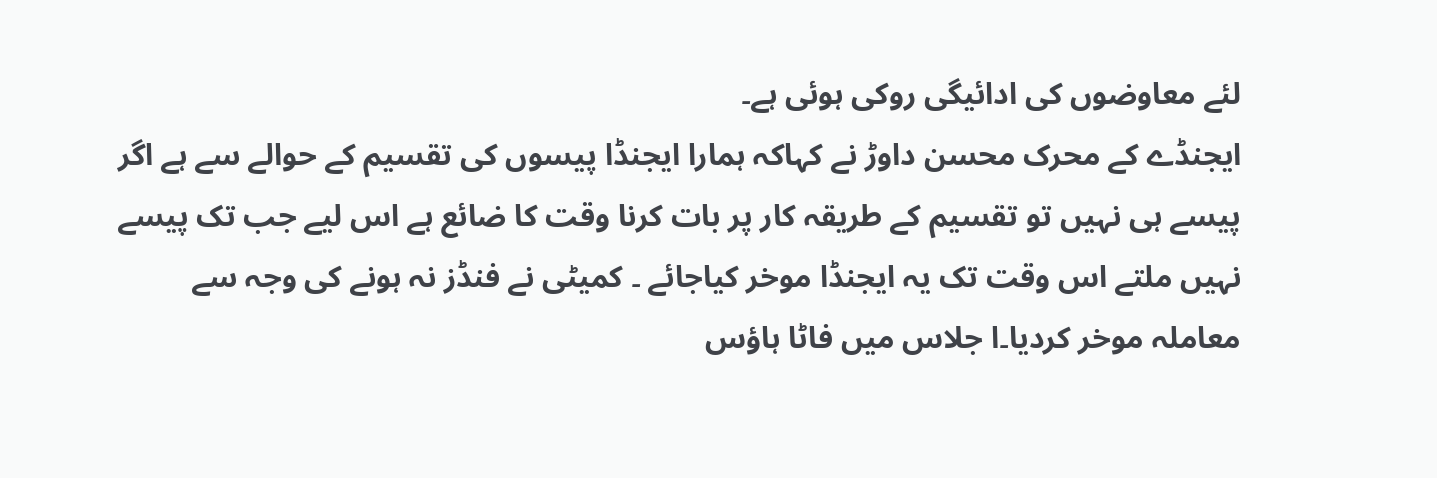لئے معاوضوں کی ادائیگی روکی ہوئی ہے۔
ایجنڈے کے محرک محسن داوڑ نے کہاکہ ہمارا ایجنڈا پیسوں کی تقسیم کے حوالے سے ہے اگر پیسے ہی نہیں تو تقسیم کے طریقہ کار پر بات کرنا وقت کا ضائع ہے اس لیے جب تک پیسے نہیں ملتے اس وقت تک یہ ایجنڈا موخر کیاجائے ۔ کمیٹی نے فنڈز نہ ہونے کی وجہ سے معاملہ موخر کردیا۔ا جلاس میں فاٹا ہاؤس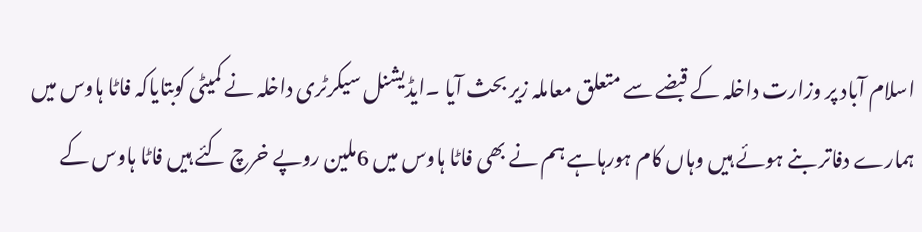اسلام آباد پر وزارت داخلہ کے قبضے سے متعلق معاملہ زیر بحث آیا ۔ایڈیشنل سیکرٹری داخلہ نے کمیٹی کوبتایاکہ فاٹا ہاوس میں ہمارے دفاتر بنے ہوئے ہیں وہاں کام ہورہاہے ہم نے بھی فاٹا ہاوس میں 6ملین روپے خرچ کئے ہیں فاٹا ہاوس کے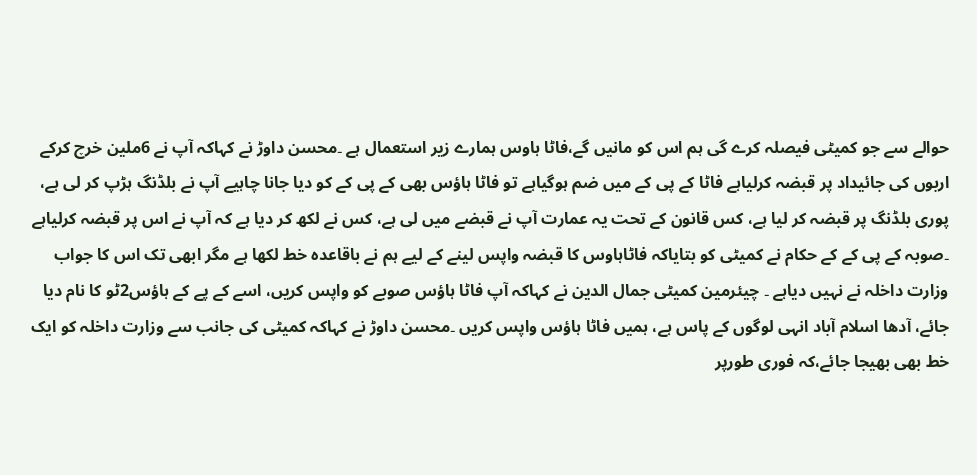حوالے سے جو کمیٹی فیصلہ کرے گی ہم اس کو مانیں گے،فاٹا ہاوس ہمارے زیر استعمال ہے ۔محسن داوڑ نے کہاکہ آپ نے 6ملین خرچ کرکے اربوں کی جائیداد پر قبضہ کرلیاہے فاٹا کے پی کے میں ضم ہوگیاہے تو فاٹا ہاؤس بھی کے پی کے کو دیا جانا چاہیے آپ نے بلڈنگ ہڑپ کر لی ہے، پوری بلڈنگ پر قبضہ کر لیا ہے، کس قانون کے تحت یہ عمارت آپ نے قبضے میں لی ہے، کس نے لکھ کر دیا ہے کہ آپ نے اس پر قبضہ کرلیاہے ۔صوبہ کے پی کے کے حکام نے کمیٹی کو بتایاکہ فاٹاہاوس کا قبضہ واپس لینے کے لیے ہم نے باقاعدہ خط لکھا ہے مگر ابھی تک اس کا جواب وزارت داخلہ نے نہیں دیاہے ۔ چیئرمین کمیٹی جمال الدین نے کہاکہ آپ فاٹا ہاؤس صوبے کو واپس کریں، اسے کے پے کے ہاؤس2ٹو کا نام دیا جائے، آدھا اسلام آباد انہی لوگوں کے پاس ہے، ہمیں فاٹا ہاؤس واپس کریں ۔محسن داوڑ نے کہاکہ کمیٹی کی جانب سے وزارت داخلہ کو ایک خط بھی بھیجا جائے،کہ فوری طورپر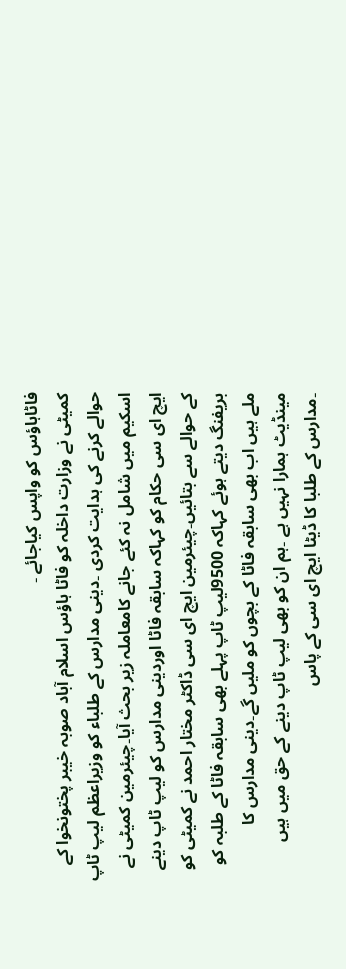فاٹاہاؤس کو واپس کیاجائے ۔
کمیٹی نے وزارت داخلہ کو فاٹا ہاؤس اسلام آباد صوبہ خیبر پختونخوا کے حوالے کرنے کی ہدایت کردی ۔دینی مدارس کے طلباء کو وزیراعظم لیپ ٹاپ اسکیم میں شامل نہ کئے جانے کامعاملہ زیر بحث آیا۔چیئرمین کمیٹی نے ایچ ای سی حکام کو کہاکہ سابقہ فاٹا اوردینی مدارس کو لیپ ٹاپ دینے کے حوالے سے بتائیں۔چیئرمین ایچ ای سی ڈاکٹر مختار احمد نے کمیٹی کو بریفنگ دیتے ہوئے کہاکہ 9500لیپ ٹاپ پہلے بھی سابقہ فاٹا کے طلبہ کو ملے ہیں اب بھی سابقہ فاٹا کے بچوں کو ملیں گے۔دینی مدارس کا مینڈیٹ ہمارا نہیں ہے ۔ہم ان کو بھی لیپ ٹاپ دینے کے حق میں ہیں ۔مدارس کے طلبا کا ڈیٹا ایچ ای سی کے پاس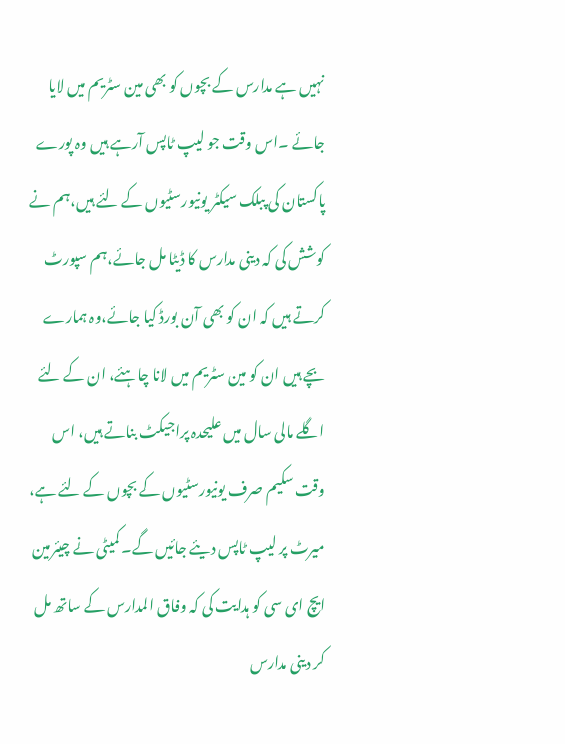نہیں ہے مدارس کے بچوں کو بھی مین سٹریم میں لایا جائے ۔اس وقت جو لیپ ٹاپس آرہے ہیں وہ پورے پاکستان کی پبلک سیکٹر یونیورسٹیوں کے لئے ہیں،ہم نے کوشش کی کہ دینی مدارس کا ڈیٹا مل جائے،ہم سپورٹ کرتے ہیں کہ ان کو بھی آن بورڈ کیا جائے،وہ ہمارے بچے ہیں ان کو مین سٹریم میں لانا چاہئے، ان کے لئے اگلے مالی سال میں علیحدہ پراجیکٹ بناتے ہیں، اس وقت سکیم صرف یونیورسٹیوں کے بچوں کے لئے ہے، میرٹ پر لیپ ٹاپس دیئے جائیں گے۔ کمیٹی نے چیئرمین ایچ ای سی کو ہدایت کی کہ وفاق المدارس کے ساتھ مل کر دینی مدارس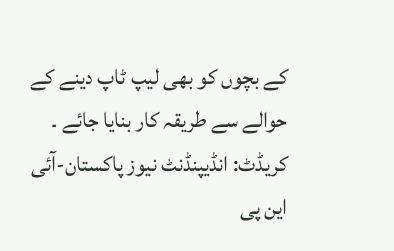کے بچوں کو بھی لیپ ٹاپ دینے کے حوالے سے طریقہ کار بنایا جائے ۔
کریڈٹ: انڈیپنڈنٹ نیوز پاکستان-آئی این پی